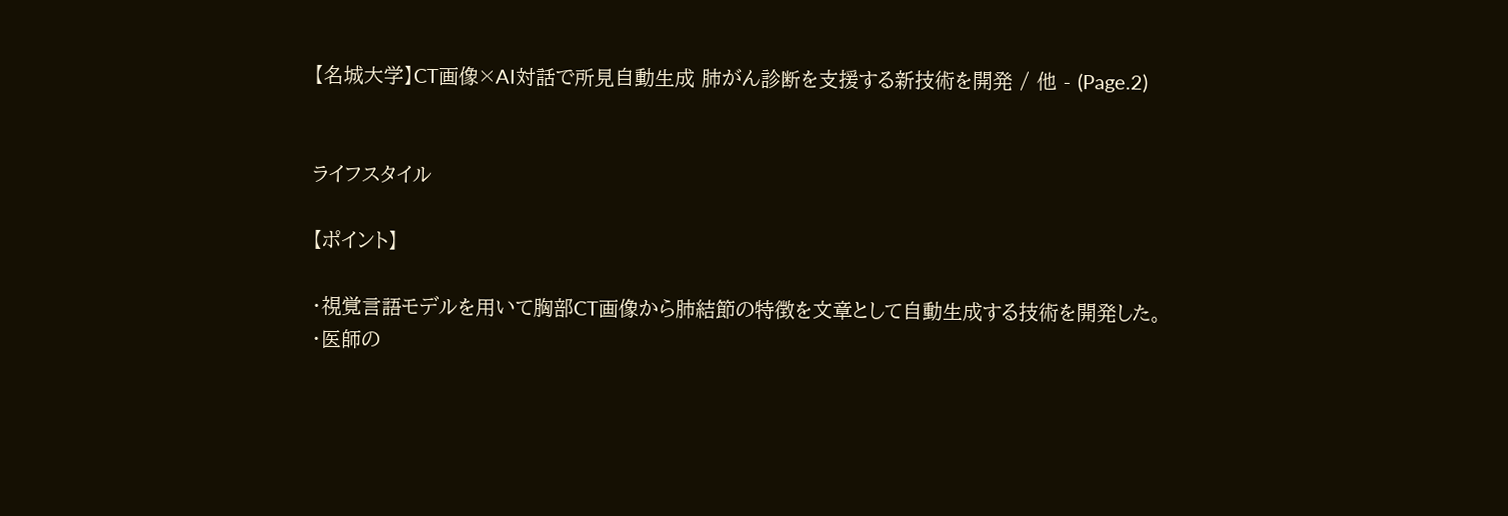【名城大学】CT画像×AI対話で所見自動生成 肺がん診断を支援する新技術を開発 / 他 - (Page.2)


ライフスタイル

【ポイント】

・視覚言語モデルを用いて胸部CT画像から肺結節の特徴を文章として自動生成する技術を開発した。
・医師の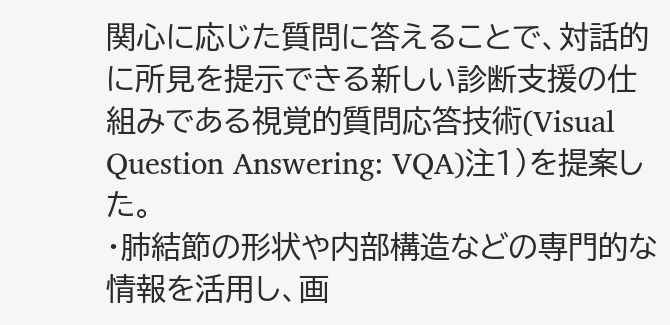関心に応じた質問に答えることで、対話的に所見を提示できる新しい診断支援の仕組みである視覚的質問応答技術(Visual Question Answering: VQA)注1)を提案した。
・肺結節の形状や内部構造などの専門的な情報を活用し、画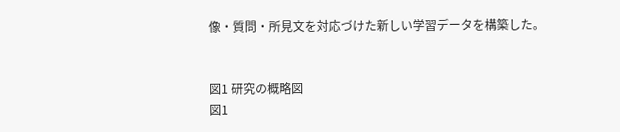像・質問・所見文を対応づけた新しい学習データを構築した。


図1 研究の概略図
図1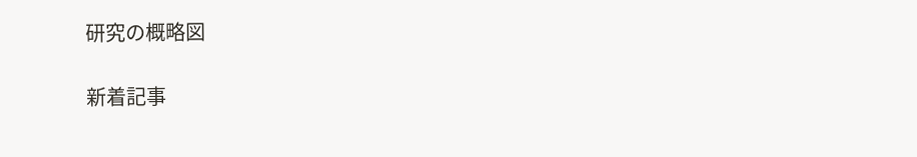研究の概略図

新着記事